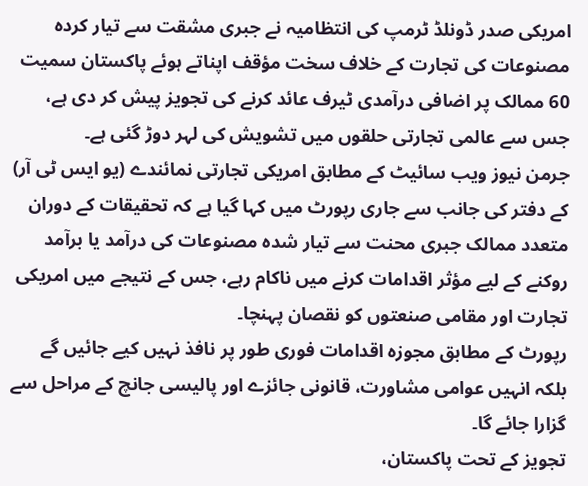امریکی صدر ڈونلڈ ٹرمپ کی انتظامیہ نے جبری مشقت سے تیار کردہ مصنوعات کی تجارت کے خلاف سخت مؤقف اپناتے ہوئے پاکستان سمیت 60 ممالک پر اضافی درآمدی ٹیرف عائد کرنے کی تجویز پیش کر دی ہے، جس سے عالمی تجارتی حلقوں میں تشویش کی لہر دوڑ گئی ہے۔
جرمن نیوز ویب سائیٹ کے مطابق امریکی تجارتی نمائندے (یو ایس ٹی آر) کے دفتر کی جانب سے جاری رپورٹ میں کہا گیا ہے کہ تحقیقات کے دوران متعدد ممالک جبری محنت سے تیار شدہ مصنوعات کی درآمد یا برآمد روکنے کے لیے مؤثر اقدامات کرنے میں ناکام رہے، جس کے نتیجے میں امریکی تجارت اور مقامی صنعتوں کو نقصان پہنچا۔
رپورٹ کے مطابق مجوزہ اقدامات فوری طور پر نافذ نہیں کیے جائیں گے بلکہ انہیں عوامی مشاورت، قانونی جائزے اور پالیسی جانچ کے مراحل سے گزارا جائے گا۔
تجویز کے تحت پاکستان،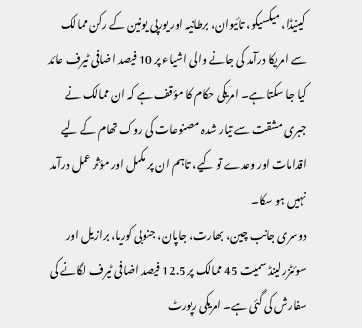کینیڈا، میکسیکو، تائیوان، برطانیہ اور یورپی یونین کے رکن ممالک سے امریکا درآمد کی جانے والی اشیاء پر 10 فیصد اضافی ٹیرف عائد کیا جا سکتا ہے۔ امریکی حکام کا مؤقف ہے کہ ان ممالک نے جبری مشقت سے تیار شدہ مصنوعات کی روک تھام کے لیے اقدامات اور وعدے تو کیے، تاہم ان پر مکمل اور مؤثر عمل درآمد نہیں ہو سکا۔
دوسری جانب چین، بھارت، جاپان، جنوبی کوریا، برازیل اور سوئٹزرلینڈ سمیت 45 ممالک پر 12.5 فیصد اضافی ٹیرف لگانے کی سفارش کی گئی ہے۔ امریکی رپورٹ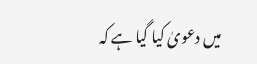میں دعویٰ کیا گیا ہے کہ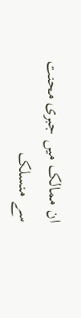ان ممالک میں جبری محنت سے منسلک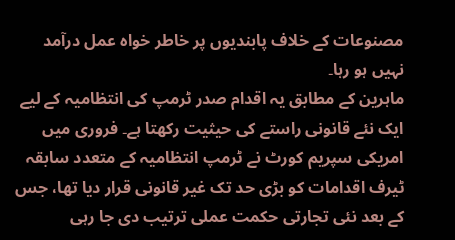مصنوعات کے خلاف پابندیوں پر خاطر خواہ عمل درآمد نہیں ہو رہا۔
ماہرین کے مطابق یہ اقدام صدر ٹرمپ کی انتظامیہ کے لیے ایک نئے قانونی راستے کی حیثیت رکھتا ہے۔ فروری میں امریکی سپریم کورٹ نے ٹرمپ انتظامیہ کے متعدد سابقہ ٹیرف اقدامات کو بڑی حد تک غیر قانونی قرار دیا تھا، جس کے بعد نئی تجارتی حکمت عملی ترتیب دی جا رہی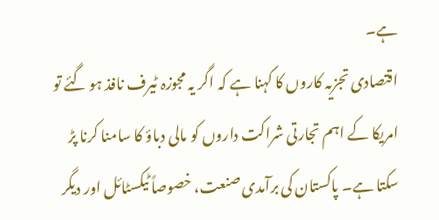ہے۔
اقتصادی تجزیہ کاروں کا کہنا ہے کہ اگر یہ مجوزہ ٹیرف نافذ ہو گئے تو امریکا کے اہم تجارتی شراکت داروں کو مالی دباؤ کا سامنا کرنا پڑ سکتا ہے۔ پاکستان کی برآمدی صنعت، خصوصاً ٹیکسٹائل اور دیگر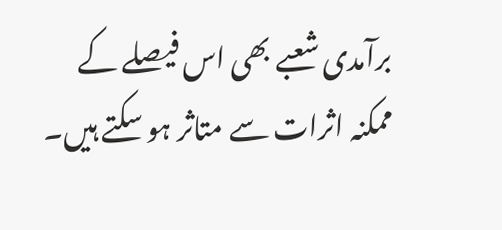برآمدی شعبے بھی اس فیصلے کے ممکنہ اثرات سے متاثر ہو سکتے ہیں۔